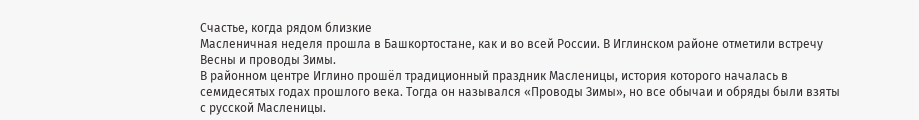Счастье, когда рядом близкие
Масленичная неделя прошла в Башкортостане, как и во всей России. В Иглинском районе отметили встречу Весны и проводы Зимы.
В районном центре Иглино прошёл традиционный праздник Масленицы, история которого началась в семидесятых годах прошлого века. Тогда он назывался «Проводы Зимы», но все обычаи и обряды были взяты с русской Масленицы.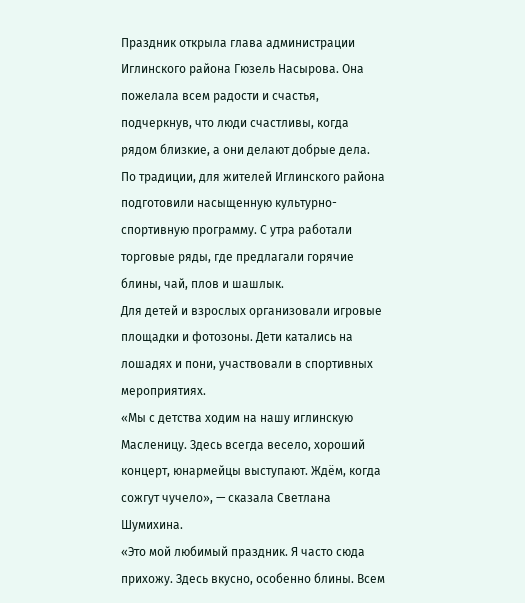Праздник открыла глава администрации Иглинского района Гюзель Насырова. Она пожелала всем радости и счастья, подчеркнув, что люди счастливы, когда рядом близкие, а они делают добрые дела.
По традиции, для жителей Иглинского района подготовили насыщенную культурно-спортивную программу. С утра работали торговые ряды, где предлагали горячие блины, чай, плов и шашлык.
Для детей и взрослых организовали игровые площадки и фотозоны. Дети катались на лошадях и пони, участвовали в спортивных мероприятиях.
«Мы с детства ходим на нашу иглинскую Масленицу. Здесь всегда весело, хороший концерт, юнармейцы выступают. Ждём, когда сожгут чучело», — сказала Светлана Шумихина.
«Это мой любимый праздник. Я часто сюда прихожу. Здесь вкусно, особенно блины. Всем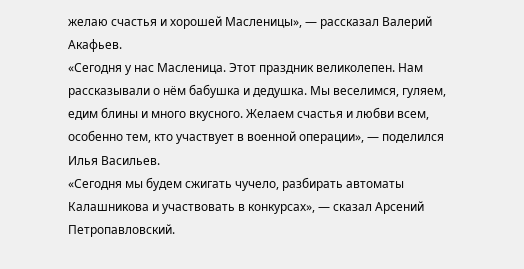желаю счастья и хорошей Масленицы», — рассказал Валерий Акафьев.
«Сегодня у нас Масленица. Этот праздник великолепен. Нам рассказывали о нём бабушка и дедушка. Мы веселимся, гуляем, едим блины и много вкусного. Желаем счастья и любви всем, особенно тем, кто участвует в военной операции», — поделился Илья Васильев.
«Сегодня мы будем сжигать чучело, разбирать автоматы Калашникова и участвовать в конкурсах», — сказал Арсений Петропавловский.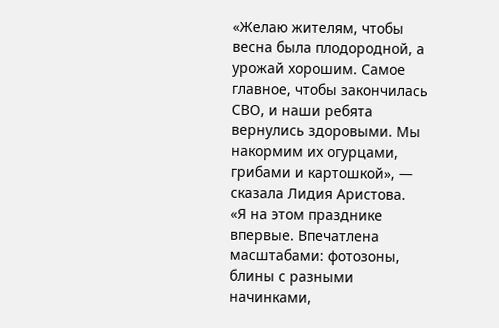«Желаю жителям, чтобы весна была плодородной, а урожай хорошим. Самое главное, чтобы закончилась СВО, и наши ребята вернулись здоровыми. Мы накормим их огурцами, грибами и картошкой», — сказала Лидия Аристова.
«Я на этом празднике впервые. Впечатлена масштабами: фотозоны, блины с разными начинками,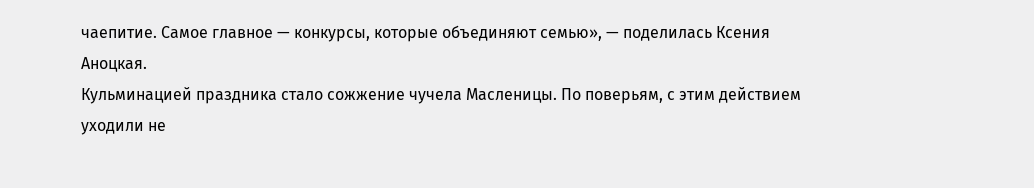чаепитие. Самое главное — конкурсы, которые объединяют семью», — поделилась Ксения Аноцкая.
Кульминацией праздника стало сожжение чучела Масленицы. По поверьям, с этим действием уходили не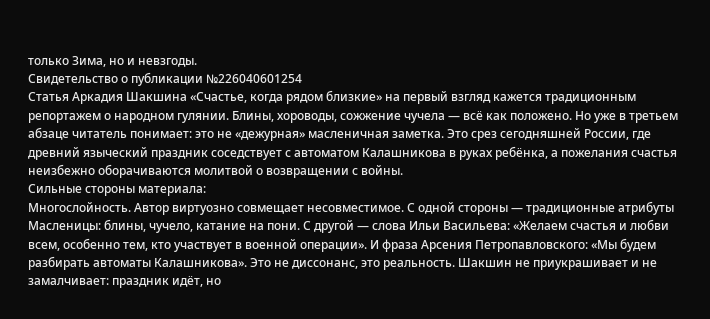только Зима, но и невзгоды.
Свидетельство о публикации №226040601254
Статья Аркадия Шакшина «Счастье, когда рядом близкие» на первый взгляд кажется традиционным репортажем о народном гулянии. Блины, хороводы, сожжение чучела — всё как положено. Но уже в третьем абзаце читатель понимает: это не «дежурная» масленичная заметка. Это срез сегодняшней России, где древний языческий праздник соседствует с автоматом Калашникова в руках ребёнка, а пожелания счастья неизбежно оборачиваются молитвой о возвращении с войны.
Сильные стороны материала:
Многослойность. Автор виртуозно совмещает несовместимое. С одной стороны — традиционные атрибуты Масленицы: блины, чучело, катание на пони. С другой — слова Ильи Васильева: «Желаем счастья и любви всем, особенно тем, кто участвует в военной операции». И фраза Арсения Петропавловского: «Мы будем разбирать автоматы Калашникова». Это не диссонанс, это реальность. Шакшин не приукрашивает и не замалчивает: праздник идёт, но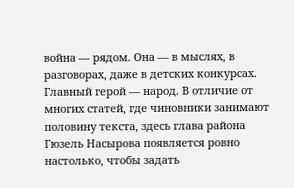война — рядом. Она — в мыслях, в разговорах, даже в детских конкурсах.
Главный герой — народ. В отличие от многих статей, где чиновники занимают половину текста, здесь глава района Гюзель Насырова появляется ровно настолько, чтобы задать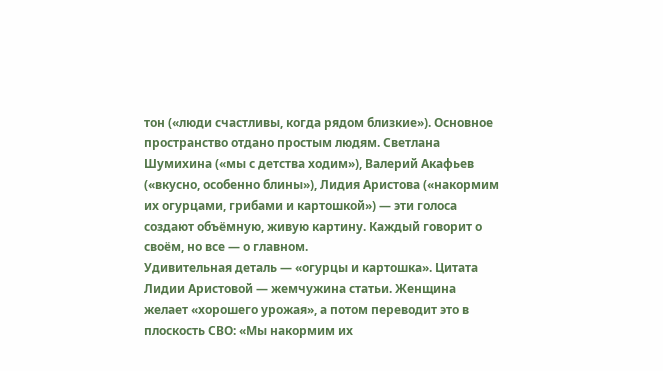тон («люди счастливы, когда рядом близкие»). Основное пространство отдано простым людям. Светлана Шумихина («мы с детства ходим»), Валерий Акафьев («вкусно, особенно блины»), Лидия Аристова («накормим их огурцами, грибами и картошкой») — эти голоса создают объёмную, живую картину. Каждый говорит о своём, но все — о главном.
Удивительная деталь — «огурцы и картошка». Цитата Лидии Аристовой — жемчужина статьи. Женщина желает «хорошего урожая», а потом переводит это в плоскость СВО: «Мы накормим их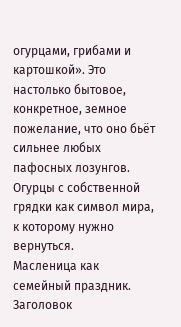огурцами, грибами и картошкой». Это настолько бытовое, конкретное, земное пожелание, что оно бьёт сильнее любых пафосных лозунгов. Огурцы с собственной грядки как символ мира, к которому нужно вернуться.
Масленица как семейный праздник. Заголовок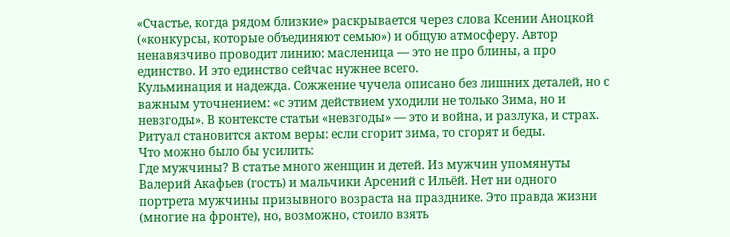«Счастье, когда рядом близкие» раскрывается через слова Ксении Аноцкой («конкурсы, которые объединяют семью») и общую атмосферу. Автор ненавязчиво проводит линию: масленица — это не про блины, а про единство. И это единство сейчас нужнее всего.
Кульминация и надежда. Сожжение чучела описано без лишних деталей, но с важным уточнением: «с этим действием уходили не только Зима, но и невзгоды». В контексте статьи «невзгоды» — это и война, и разлука, и страх. Ритуал становится актом веры: если сгорит зима, то сгорят и беды.
Что можно было бы усилить:
Где мужчины? В статье много женщин и детей. Из мужчин упомянуты Валерий Акафьев (гость) и мальчики Арсений с Ильёй. Нет ни одного портрета мужчины призывного возраста на празднике. Это правда жизни (многие на фронте), но, возможно, стоило взять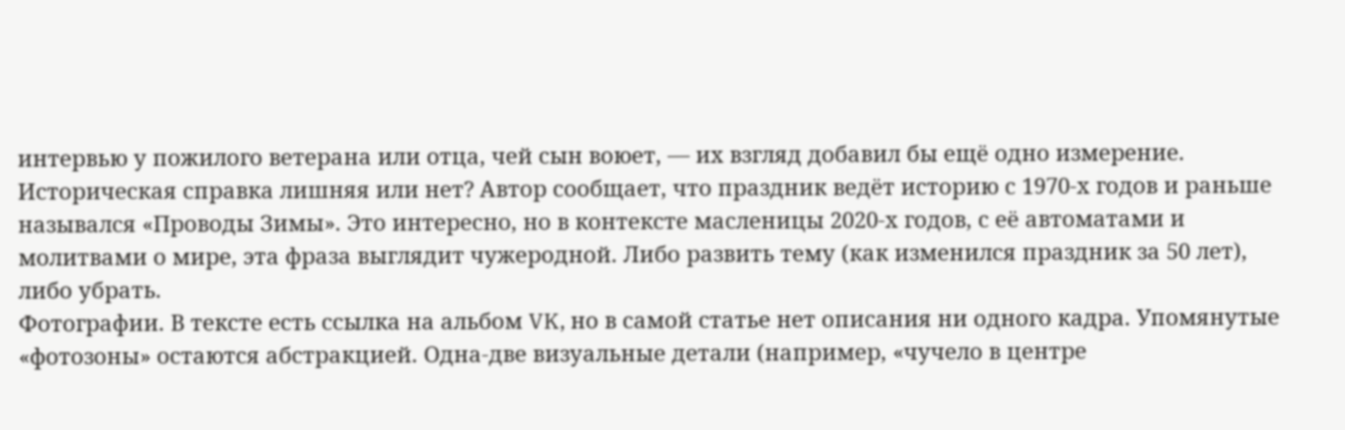интервью у пожилого ветерана или отца, чей сын воюет, — их взгляд добавил бы ещё одно измерение.
Историческая справка лишняя или нет? Автор сообщает, что праздник ведёт историю с 1970-х годов и раньше назывался «Проводы Зимы». Это интересно, но в контексте масленицы 2020-х годов, с её автоматами и молитвами о мире, эта фраза выглядит чужеродной. Либо развить тему (как изменился праздник за 50 лет), либо убрать.
Фотографии. В тексте есть ссылка на альбом VK, но в самой статье нет описания ни одного кадра. Упомянутые «фотозоны» остаются абстракцией. Одна-две визуальные детали (например, «чучело в центре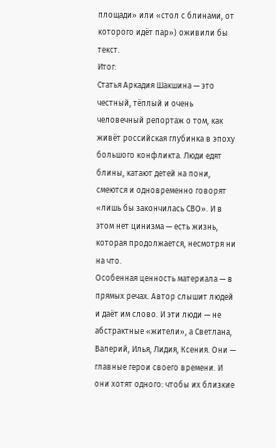площади» или «стол с блинами, от которого идёт пар») оживили бы текст.
Итог:
Статья Аркадия Шакшина — это честный, тёплый и очень человечный репортаж о том, как живёт российская глубинка в эпоху большого конфликта. Люди едят блины, катают детей на пони, смеются и одновременно говорят «лишь бы закончилась СВО». И в этом нет цинизма — есть жизнь, которая продолжается, несмотря ни на что.
Особенная ценность материала — в прямых речах. Автор слышит людей и даёт им слово. И эти люди — не абстрактные «жители», а Светлана, Валерий, Илья, Лидия, Ксения. Они — главные герои своего времени. И они хотят одного: чтобы их близкие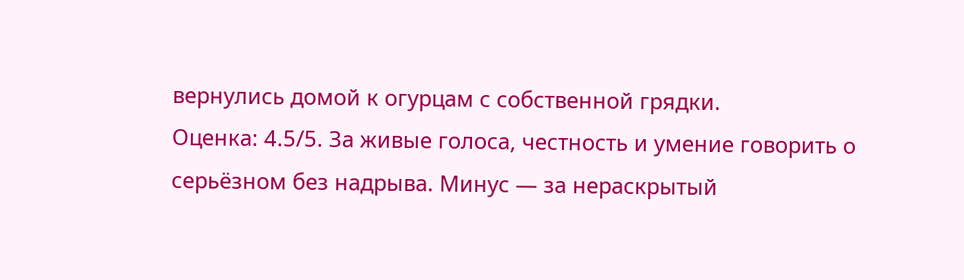вернулись домой к огурцам с собственной грядки.
Оценка: 4.5/5. За живые голоса, честность и умение говорить о серьёзном без надрыва. Минус — за нераскрытый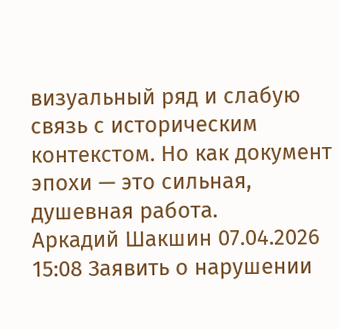визуальный ряд и слабую связь с историческим контекстом. Но как документ эпохи — это сильная, душевная работа.
Аркадий Шакшин 07.04.2026 15:08 Заявить о нарушении